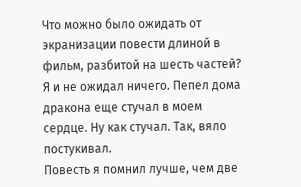Что можно было ожидать от экранизации повести длиной в фильм, разбитой на шесть частей? Я и не ожидал ничего. Пепел дома дракона еще стучал в моем сердце. Ну как стучал. Так, вяло постукивал.
Повесть я помнил лучше, чем две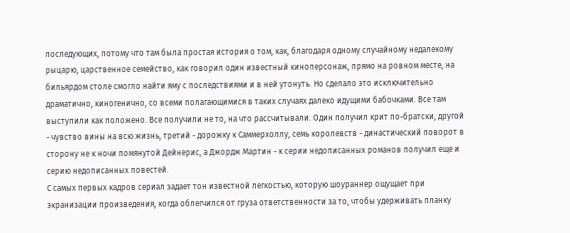последующих, потому что там была простая история о том, как, благодаря одному случайному недалекому рыцарю, царственное семейство, как говорил один известный киноперсонаж, прямо на ровном месте, на бильярдом столе смогло найти яму с последствиями и в ней утонуть. Но сделало это исключительно драматично, киногенично, со всеми полагающимися в таких случаях далеко идущими бабочками. Все там выступили как положено. Все получили не то, на что рассчитывали. Один получил крит по-братски, другой - чувство вины на всю жизнь, третий - дорожку к Саммерхоллу, семь королевств - династический поворот в сторону не к ночи помянутой Дейнерис, а Джордж Мартин - к серии недописанных романов получил еще и серию недописанных повестей.
С самых первых кадров сериал задает тон известной легкостью, которую шоураннер ощущает при экранизации произведения, когда облегчился от груза ответственности за то, чтобы удерживать планку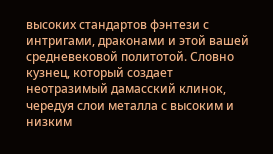высоких стандартов фэнтези с интригами, драконами и этой вашей средневековой политотой. Словно кузнец, который создает неотразимый дамасский клинок, чередуя слои металла с высоким и низким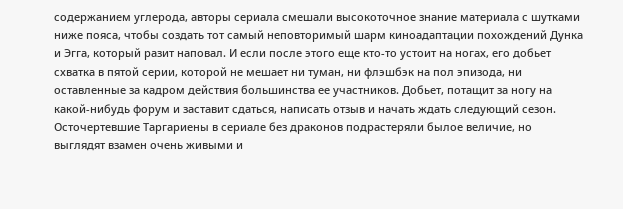содержанием углерода, авторы сериала смешали высокоточное знание материала с шутками ниже пояса, чтобы создать тот самый неповторимый шарм киноадаптации похождений Дунка и Эгга, который разит наповал. И если после этого еще кто-то устоит на ногах, его добьет схватка в пятой серии, которой не мешает ни туман, ни флэшбэк на пол эпизода, ни оставленные за кадром действия большинства ее участников. Добьет, потащит за ногу на какой-нибудь форум и заставит сдаться, написать отзыв и начать ждать следующий сезон.
Осточертевшие Таргариены в сериале без драконов подрастеряли былое величие, но выглядят взамен очень живыми и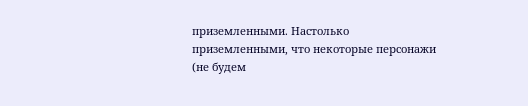приземленными. Настолько приземленными, что некоторые персонажи (не будем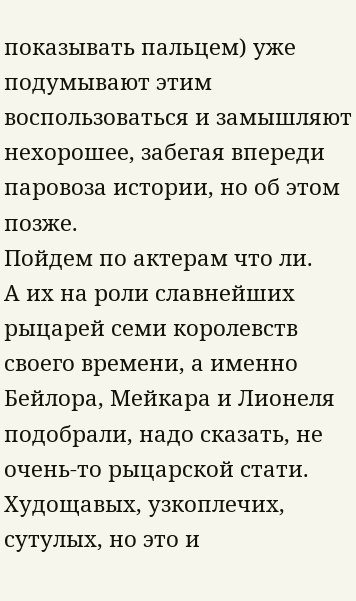показывать пальцем) уже подумывают этим воспользоваться и замышляют нехорошее, забегая впереди паровоза истории, но об этом позже.
Пойдем по актерам что ли.
А их на роли славнейших рыцарей семи королевств своего времени, а именно Бейлора, Мейкара и Лионеля подобрали, надо сказать, не очень-то рыцарской стати. Худощавых, узкоплечих, сутулых, но это и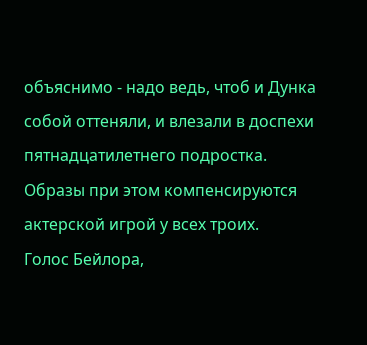объяснимо - надо ведь, чтоб и Дунка собой оттеняли, и влезали в доспехи пятнадцатилетнего подростка. Образы при этом компенсируются актерской игрой у всех троих.
Голос Бейлора,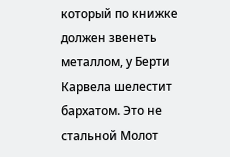который по книжке должен звенеть металлом, у Берти Карвела шелестит бархатом. Это не стальной Молот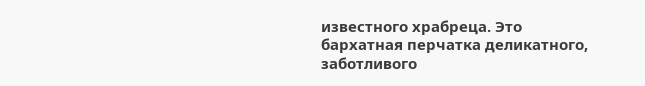известного храбреца. Это бархатная перчатка деликатного, заботливого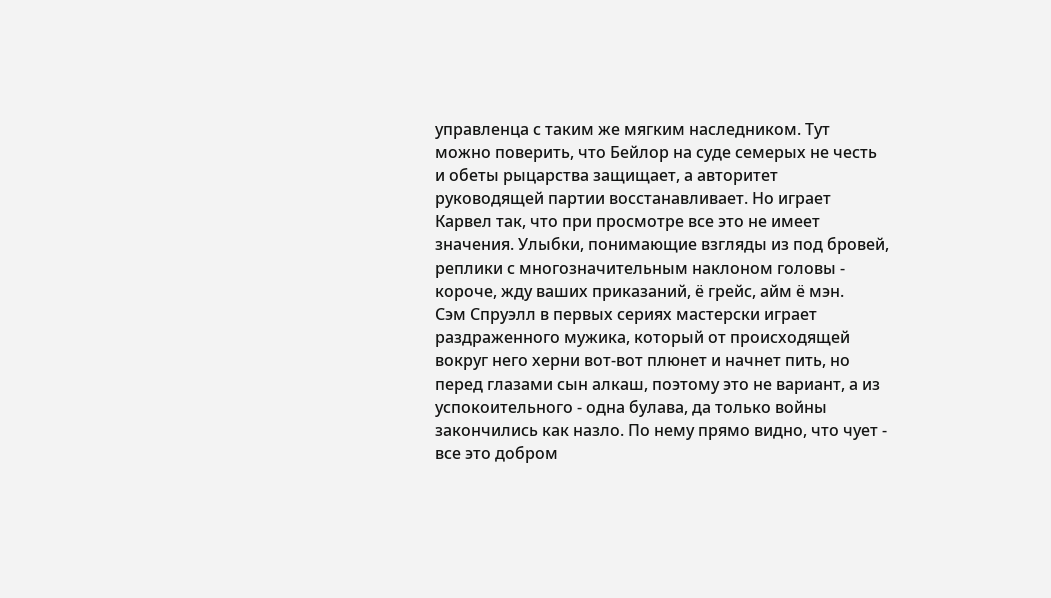управленца с таким же мягким наследником. Тут можно поверить, что Бейлор на суде семерых не честь и обеты рыцарства защищает, а авторитет руководящей партии восстанавливает. Но играет Карвел так, что при просмотре все это не имеет значения. Улыбки, понимающие взгляды из под бровей, реплики с многозначительным наклоном головы - короче, жду ваших приказаний, ё грейс, айм ё мэн.
Сэм Спруэлл в первых сериях мастерски играет раздраженного мужика, который от происходящей вокруг него херни вот-вот плюнет и начнет пить, но перед глазами сын алкаш, поэтому это не вариант, а из успокоительного - одна булава, да только войны закончились как назло. По нему прямо видно, что чует - все это добром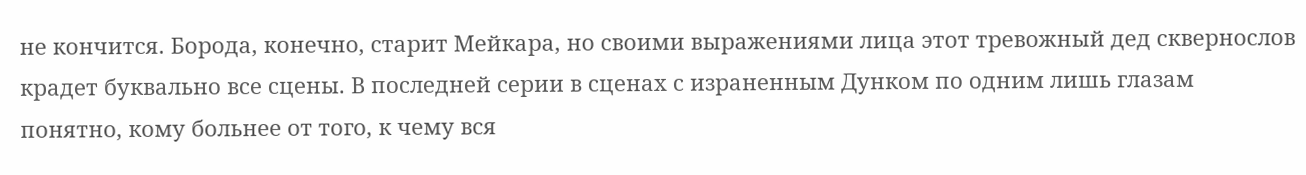не кончится. Борода, конечно, старит Мейкара, но своими выражениями лица этот тревожный дед сквернослов крадет буквально все сцены. В последней серии в сценах с израненным Дунком по одним лишь глазам понятно, кому больнее от того, к чему вся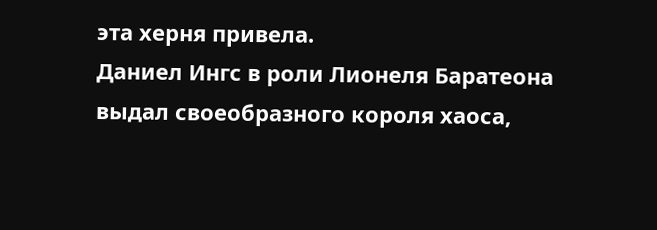эта херня привела.
Даниел Ингс в роли Лионеля Баратеона выдал своеобразного короля хаоса,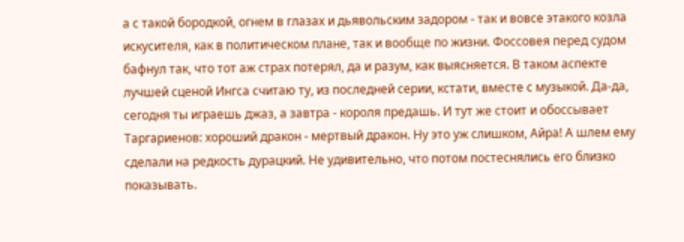а с такой бородкой, огнем в глазах и дьявольским задором - так и вовсе этакого козла искусителя, как в политическом плане, так и вообще по жизни. Фоссовея перед судом бафнул так, что тот аж страх потерял, да и разум, как выясняется. В таком аспекте лучшей сценой Ингса считаю ту, из последней серии, кстати, вместе с музыкой. Да-да, сегодня ты играешь джаз, а завтра - короля предашь. И тут же стоит и обоссывает Таргариенов: хороший дракон - мертвый дракон. Ну это уж слишком, Айра! А шлем ему сделали на редкость дурацкий. Не удивительно, что потом постеснялись его близко показывать.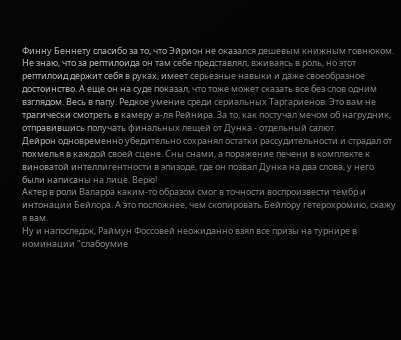Финну Беннету спасибо за то, что Эйрион не оказался дешевым книжным говнюком. Не знаю, что за рептилоида он там себе представлял, вживаясь в роль, но этот рептилоид держит себя в руках, имеет серьезные навыки и даже своеобразное достоинство. А еще он на суде показал, что тоже может сказать все без слов одним взглядом. Весь в папу. Редкое умение среди сериальных Таргариенов. Это вам не трагически смотреть в камеру а-ля Рейнира. За то, как постучал мечом об нагрудник, отправившись получать финальных лещей от Дунка - отдельный салют.
Дейрон одновременно убедительно сохранял остатки рассудительности и страдал от похмелья в каждой своей сцене. Сны снами, а поражение печени в комплекте к виноватой интеллигентности в эпизоде, где он позвал Дунка на два слова, у него были написаны на лице. Верю!
Актер в роли Валарра каким-то образом смог в точности воспроизвести тембр и интонации Бейлора. А это посложнее, чем скопировать Бейлору гетерохромию, скажу я вам.
Ну и напоследок, Раймун Фоссовей неожиданно взял все призы на турнире в номинации "слабоумие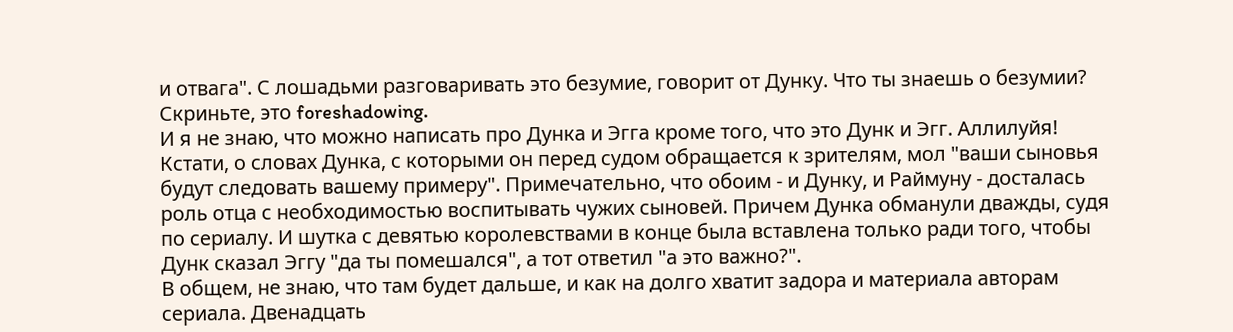и отвага". С лошадьми разговаривать это безумие, говорит от Дунку. Что ты знаешь о безумии? Скриньте, это foreshadowing.
И я не знаю, что можно написать про Дунка и Эгга кроме того, что это Дунк и Эгг. Аллилуйя!
Кстати, о словах Дунка, с которыми он перед судом обращается к зрителям, мол "ваши сыновья будут следовать вашему примеру". Примечательно, что обоим - и Дунку, и Раймуну - досталась роль отца с необходимостью воспитывать чужих сыновей. Причем Дунка обманули дважды, судя по сериалу. И шутка с девятью королевствами в конце была вставлена только ради того, чтобы Дунк сказал Эггу "да ты помешался", а тот ответил "а это важно?".
В общем, не знаю, что там будет дальше, и как на долго хватит задора и материала авторам сериала. Двенадцать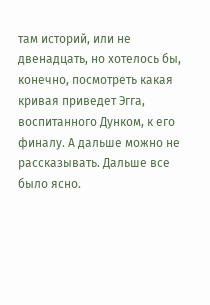там историй, или не двенадцать, но хотелось бы, конечно, посмотреть какая кривая приведет Эгга, воспитанного Дунком, к его финалу. А дальше можно не рассказывать. Дальше все было ясно.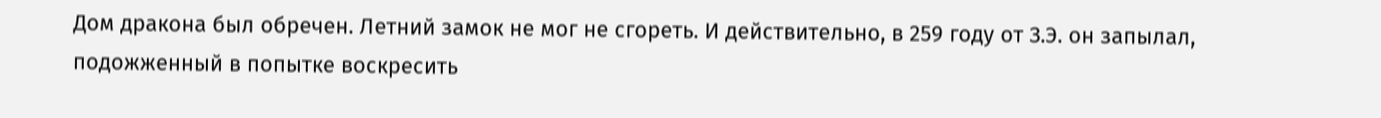Дом дракона был обречен. Летний замок не мог не сгореть. И действительно, в 259 году от З.Э. он запылал, подожженный в попытке воскресить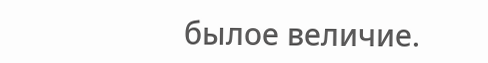былое величие.